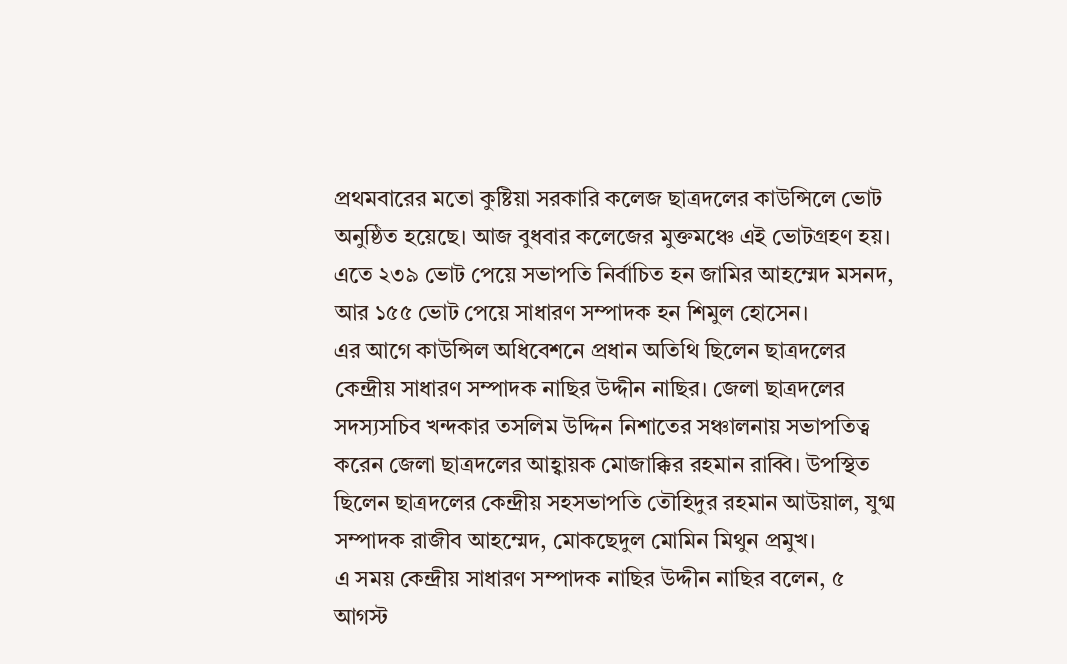প্রথমবারের মতো কুষ্টিয়া সরকারি কলেজ ছাত্রদলের কাউন্সিলে ভোট অনুষ্ঠিত হয়েছে। আজ বুধবার কলেজের মুক্তমঞ্চে এই ভোটগ্রহণ হয়। এতে ২৩৯ ভোট পেয়ে সভাপতি নির্বাচিত হন জামির আহম্মেদ মসনদ, আর ১৫৫ ভোট পেয়ে সাধারণ সম্পাদক হন শিমুল হোসেন।
এর আগে কাউন্সিল অধিবেশনে প্রধান অতিথি ছিলেন ছাত্রদলের কেন্দ্রীয় সাধারণ সম্পাদক নাছির উদ্দীন নাছির। জেলা ছাত্রদলের সদস্যসচিব খন্দকার তসলিম উদ্দিন নিশাতের সঞ্চালনায় সভাপতিত্ব করেন জেলা ছাত্রদলের আহ্বায়ক মোজাক্কির রহমান রাব্বি। উপস্থিত ছিলেন ছাত্রদলের কেন্দ্রীয় সহসভাপতি তৌহিদুর রহমান আউয়াল, যুগ্ম সম্পাদক রাজীব আহম্মেদ, মোকছেদুল মোমিন মিথুন প্রমুখ।
এ সময় কেন্দ্রীয় সাধারণ সম্পাদক নাছির উদ্দীন নাছির বলেন, ৫ আগস্ট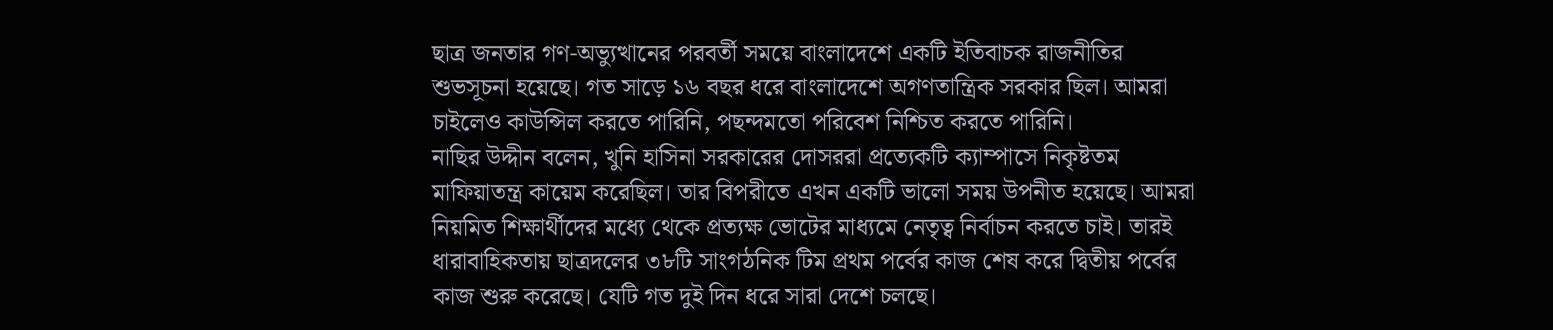ছাত্র জনতার গণ-অভ্যুত্থানের পরবর্তী সময়ে বাংলাদেশে একটি ইতিবাচক রাজনীতির শুভসূচনা হয়েছে। গত সাড়ে ১৬ বছর ধরে বাংলাদেশে অগণতান্ত্রিক সরকার ছিল। আমরা চাইলেও কাউন্সিল করতে পারিনি, পছন্দমতো পরিবেশ নিশ্চিত করতে পারিনি।
নাছির উদ্দীন বলেন, খুনি হাসিনা সরকারের দোসররা প্রত্যেকটি ক্যাম্পাসে নিকৃষ্টতম মাফিয়াতন্ত্র কায়েম করেছিল। তার বিপরীতে এখন একটি ভালো সময় উপনীত হয়েছে। আমরা নিয়মিত শিক্ষার্থীদের মধ্যে থেকে প্রত্যক্ষ ভোটের মাধ্যমে নেতৃত্ব নির্বাচন করতে চাই। তারই ধারাবাহিকতায় ছাত্রদলের ৩৮টি সাংগঠনিক টিম প্রথম পর্বের কাজ শেষ করে দ্বিতীয় পর্বের কাজ শুরু করেছে। যেটি গত দুই দিন ধরে সারা দেশে চলছে।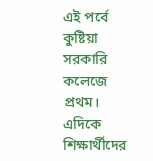এই পর্বে কুষ্টিয়া সরকারি কলেজে প্রথম।
এদিকে শিক্ষার্থীদের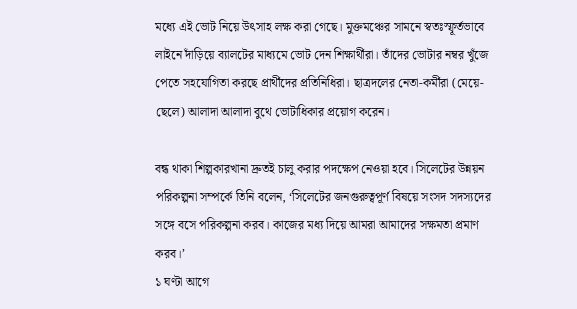মধ্যে এই ভোট নিয়ে উৎসাহ লক্ষ করা গেছে। মুক্তমঞ্চের সামনে স্বতঃস্ফূর্তভাবে লাইনে দাঁড়িয়ে ব্যালটের মাধ্যমে ভোট দেন শিক্ষার্থীরা। তাঁদের ভোটার নম্বর খুঁজে পেতে সহযোগিতা করছে প্রার্থীদের প্রতিনিধিরা। ছাত্রদলের নেতা-কর্মীরা (মেয়ে-ছেলে) আলাদা আলাদা বুথে ভোটাধিকার প্রয়োগ করেন।

বন্ধ থাকা শিল্পকারখানা দ্রুতই চালু করার পদক্ষেপ নেওয়া হবে। সিলেটের উন্নয়ন পরিকল্পনা সম্পর্কে তিনি বলেন, ‘সিলেটের জনগুরুত্বপূর্ণ বিষয়ে সংসদ সদস্যদের সঙ্গে বসে পরিকল্পনা করব। কাজের মধ্য দিয়ে আমরা আমাদের সক্ষমতা প্রমাণ করব।’
১ ঘণ্টা আগে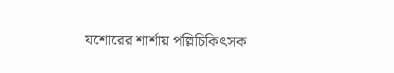যশোরের শার্শায় পল্লিচিকিৎসক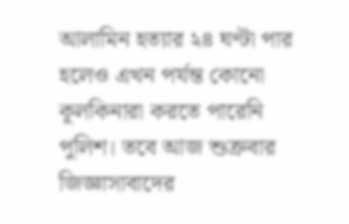আলামিন হত্যার ২৪ ঘণ্টা পার হলেও এখন পর্যন্ত কোনো কূলকিনারা করতে পারেনি পুলিশ। তবে আজ শুক্রবার জিজ্ঞাসাবাদের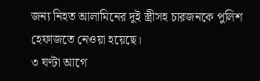জন্য নিহত আলামিনের দুই স্ত্রীসহ চারজনকে পুলিশ হেফাজতে নেওয়া হয়েছে।
৩ ঘণ্টা আগে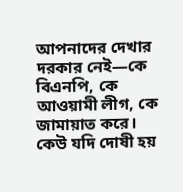আপনাদের দেখার দরকার নেই—কে বিএনপি, কে আওয়ামী লীগ, কে জামায়াত করে। কেউ যদি দোষী হয়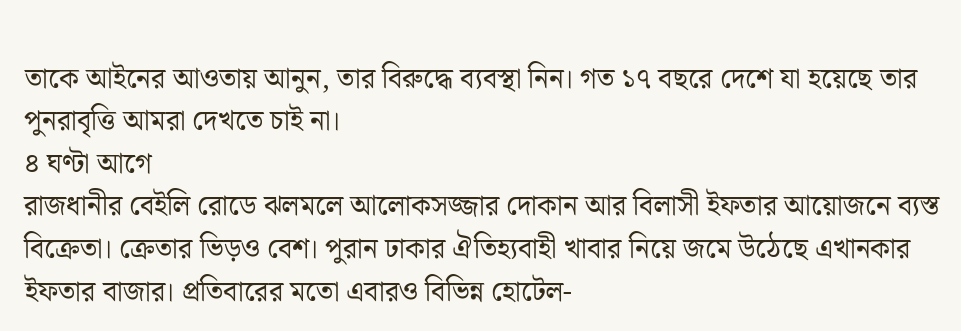তাকে আইনের আওতায় আনুন, তার বিরুদ্ধে ব্যবস্থা নিন। গত ১৭ বছরে দেশে যা হয়েছে তার পুনরাবৃত্তি আমরা দেখতে চাই না।
৪ ঘণ্টা আগে
রাজধানীর বেইলি রোডে ঝলমলে আলোকসজ্জার দোকান আর বিলাসী ইফতার আয়োজনে ব্যস্ত বিক্রেতা। ক্রেতার ভিড়ও বেশ। পুরান ঢাকার ঐতিহ্যবাহী খাবার নিয়ে জমে উঠেছে এখানকার ইফতার বাজার। প্রতিবারের মতো এবারও বিভিন্ন হোটেল-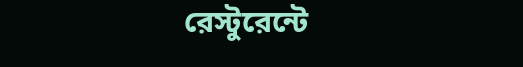রেস্টুরেন্টে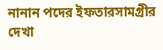নানান পদের ইফতারসামগ্রীর দেখা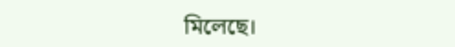মিলেছে।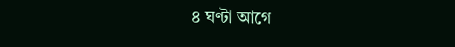৪ ঘণ্টা আগে